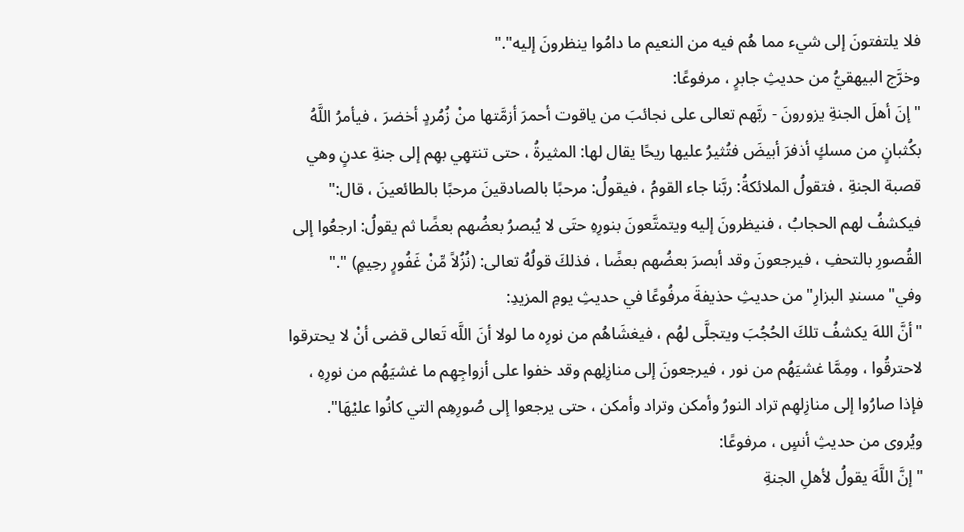فلا يلتفتونَ إلى شيء مما هُم فيه من النعيم ما دامُوا ينظرونَ إليه"."
وخرَّج البيهقيُّ من حديثِ جابرٍ ، مرفوعًا:
"إنَ أهلَ الجنةِ يزورونَ - ربَّهم تعالى على نجائبَ من ياقوت أحمرَ أزمَّتها منْ زُمُردٍ أخضرَ ، فيأمرُ اللَّهُ بكُثبانٍ من مسكٍ أذفرَ أبيضَ فتُثيرُ عليها ريحًا يقال لها: المثيرةُ ، حتى تنتهِي بهِم إلى جنةِ عدنٍ وهي قصبة الجنةِ ، فتقولُ الملائكةُ: ربَّنا جاء القومُ ، فيقولُ: مرحبًا بالصادقينَ مرحبًا بالطائعينَ ، قال:"
فيكشفُ لهم الحجابُ ، فنيظرونَ إليه ويتمتَّعونَ بنورِهِ حتَى لا يُبصرُ بعضُهم بعضًا ثم يقولُ: ارجعُوا إلى القُصورِ بالتحفِ ، فيرجعونَ وقد أبصرَ بعضُهم بعضًا ، فذلكَ قولُهُ تعالى: (نُزُلاً مِّنْ غَفُورٍ رحِيمٍ) "."
وفي"مسندِ البزارِ"من حديثِ حذيفةَ مرفُوعًا في حديثِ يومِ المزيدِ:
"أنَّ اللهَ يكشفُ تلكَ الحُجُبَ ويتجلَّى لهُم ، فيغشَاهُم من نورِه ما لولا أنَ اللَّه تَعالى قضى أنْ لا يحترقوا لاحترقُوا ، ومِمَّا غشيَهُم من نور ، فيرجعونَ إلى منازِلِهم وقد خفوا على أزواجِهِم ما غشيَهُم من نورِهِ ، فإذا صارُوا إلى منازِلهِم تراد النورُ وأمكن وتراد وأمكن ، حتى يرجعوا إلى صُورِهِم التي كانُوا عليْهَا".
ويُروى من حديثِ أنسٍ ، مرفوعًا:
"إنَّ اللَّهَ يقولُ لأهلِ الجنةِ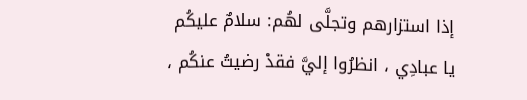إذا استزارهم وتجلَّى لهُم: سلامٌ عليكُم يا عبادِي ، انظرُوا إليَّ فقدْ رضيتُ عنكُم ،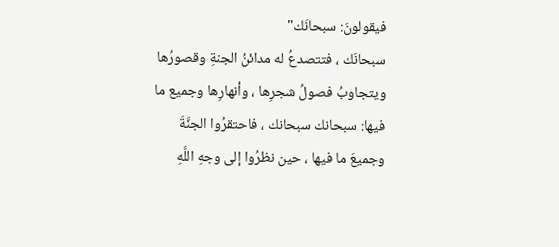فيقولونَ: سبحانَك"
سبحانَك ، فتتصدعُ له مدائنُ الجنةِ وقصورُها ويتجاوبُ فصولُ شجرِها ، وأنهارِها وجميع ما فيها: سبحانك سبحانك ، فاحتقرُوا الجنَّةَ وجميعَ ما فيها ، حين نظرُوا إلى وجهِ اللَّهِ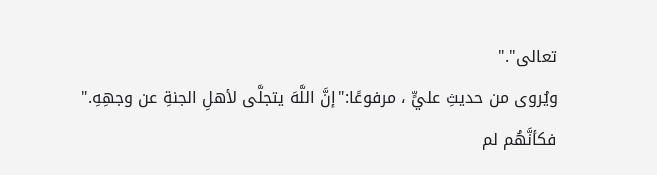تعالى"."
ويُروى من حديثِ عليٍّ ، مرفوعًا:"إنَّ اللَّهَ يتجلَّى لأهلِ الجنةِ عن وجهِهِ."
فكأنَّهُم لم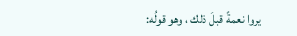يروا نعمةً قبلَ ذلك ، وهو قولُه: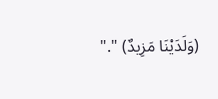(وَلَدَيْنَا مَزِيدٌ) "."